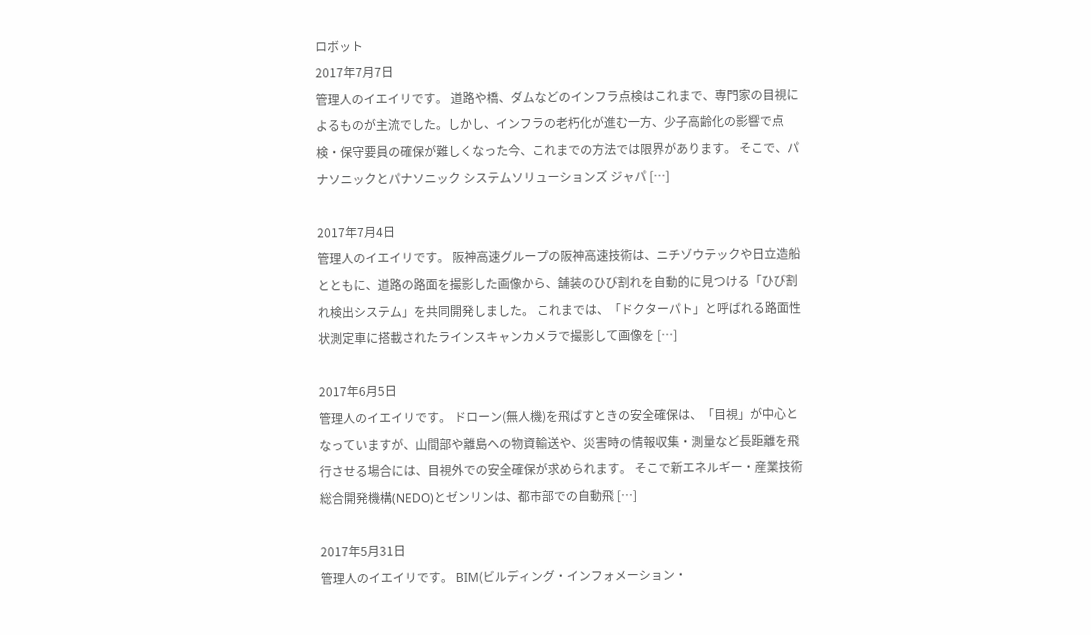ロボット
2017年7月7日
管理人のイエイリです。 道路や橋、ダムなどのインフラ点検はこれまで、専門家の目視によるものが主流でした。しかし、インフラの老朽化が進む一方、少子高齢化の影響で点検・保守要員の確保が難しくなった今、これまでの方法では限界があります。 そこで、パナソニックとパナソニック システムソリューションズ ジャパ […]

2017年7月4日
管理人のイエイリです。 阪神高速グループの阪神高速技術は、ニチゾウテックや日立造船とともに、道路の路面を撮影した画像から、舗装のひび割れを自動的に見つける「ひび割れ検出システム」を共同開発しました。 これまでは、「ドクターパト」と呼ばれる路面性状測定車に搭載されたラインスキャンカメラで撮影して画像を […]

2017年6月5日
管理人のイエイリです。 ドローン(無人機)を飛ばすときの安全確保は、「目視」が中心となっていますが、山間部や離島への物資輸送や、災害時の情報収集・測量など長距離を飛行させる場合には、目視外での安全確保が求められます。 そこで新エネルギー・産業技術総合開発機構(NEDO)とゼンリンは、都市部での自動飛 […]

2017年5月31日
管理人のイエイリです。 BIM(ビルディング・インフォメーション・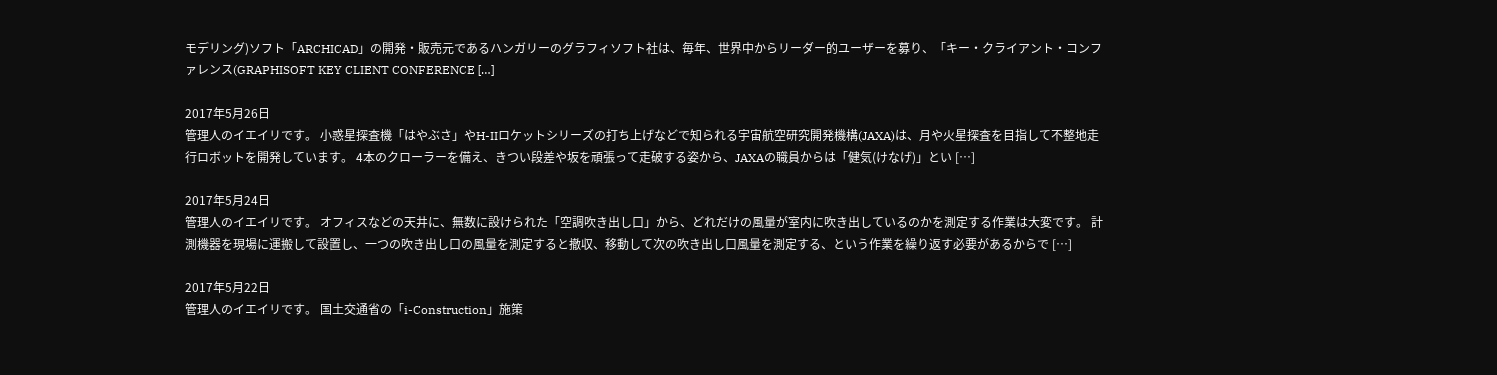モデリング)ソフト「ARCHICAD」の開発・販売元であるハンガリーのグラフィソフト社は、毎年、世界中からリーダー的ユーザーを募り、「キー・クライアント・コンファレンス(GRAPHISOFT KEY CLIENT CONFERENCE […]

2017年5月26日
管理人のイエイリです。 小惑星探査機「はやぶさ」やH-IIロケットシリーズの打ち上げなどで知られる宇宙航空研究開発機構(JAXA)は、月や火星探査を目指して不整地走行ロボットを開発しています。 4本のクローラーを備え、きつい段差や坂を頑張って走破する姿から、JAXAの職員からは「健気(けなげ)」とい […]

2017年5月24日
管理人のイエイリです。 オフィスなどの天井に、無数に設けられた「空調吹き出し口」から、どれだけの風量が室内に吹き出しているのかを測定する作業は大変です。 計測機器を現場に運搬して設置し、一つの吹き出し口の風量を測定すると撤収、移動して次の吹き出し口風量を測定する、という作業を繰り返す必要があるからで […]

2017年5月22日
管理人のイエイリです。 国土交通省の「i-Construction」施策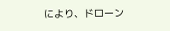により、ドローン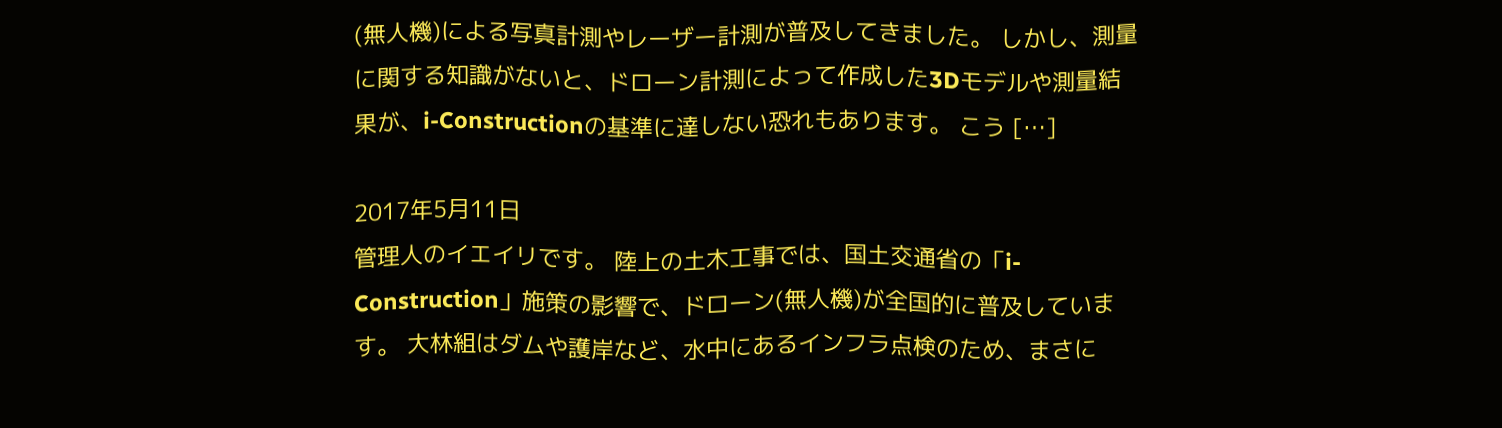(無人機)による写真計測やレーザー計測が普及してきました。 しかし、測量に関する知識がないと、ドローン計測によって作成した3Dモデルや測量結果が、i-Constructionの基準に達しない恐れもあります。 こう […]

2017年5月11日
管理人のイエイリです。 陸上の土木工事では、国土交通省の「i-Construction」施策の影響で、ドローン(無人機)が全国的に普及しています。 大林組はダムや護岸など、水中にあるインフラ点検のため、まさに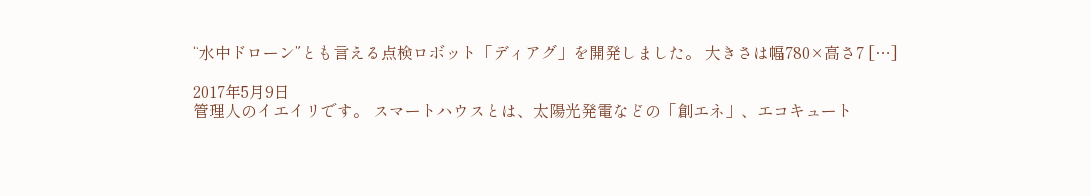“水中ドローン”とも言える点検ロボット「ディアグ」を開発しました。 大きさは幅780×高さ7 […]

2017年5月9日
管理人のイエイリです。 スマートハウスとは、太陽光発電などの「創エネ」、エコキュート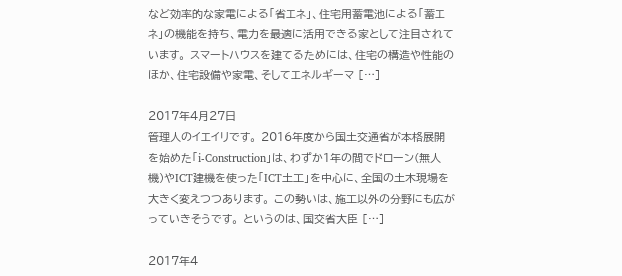など効率的な家電による「省エネ」、住宅用蓄電池による「蓄エネ」の機能を持ち、電力を最適に活用できる家として注目されています。 スマートハウスを建てるためには、住宅の構造や性能のほか、住宅設備や家電、そしてエネルギーマ […]

2017年4月27日
管理人のイエイリです。 2016年度から国土交通省が本格展開を始めた「i-Construction」は、わずか1年の間でドローン(無人機)やICT建機を使った「ICT土工」を中心に、全国の土木現場を大きく変えつつあります。 この勢いは、施工以外の分野にも広がっていきそうです。 というのは、国交省大臣 […]

2017年4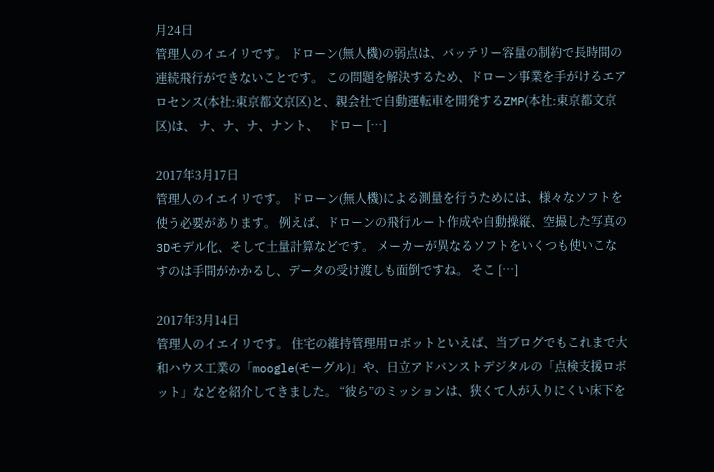月24日
管理人のイエイリです。 ドローン(無人機)の弱点は、バッテリー容量の制約で長時間の連続飛行ができないことです。 この問題を解決するため、ドローン事業を手がけるエアロセンス(本社:東京都文京区)と、親会社で自動運転車を開発するZMP(本社:東京都文京区)は、 ナ、ナ、ナ、ナント、   ドロー […]

2017年3月17日
管理人のイエイリです。 ドローン(無人機)による測量を行うためには、様々なソフトを使う必要があります。 例えば、ドローンの飛行ルート作成や自動操縦、空撮した写真の3Dモデル化、そして土量計算などです。 メーカーが異なるソフトをいくつも使いこなすのは手間がかかるし、データの受け渡しも面倒ですね。 そこ […]

2017年3月14日
管理人のイエイリです。 住宅の維持管理用ロボットといえば、当ブログでもこれまで大和ハウス工業の「moogle(モーグル)」や、日立アドバンストデジタルの「点検支援ロボット」などを紹介してきました。 “彼ら”のミッションは、狭くて人が入りにくい床下を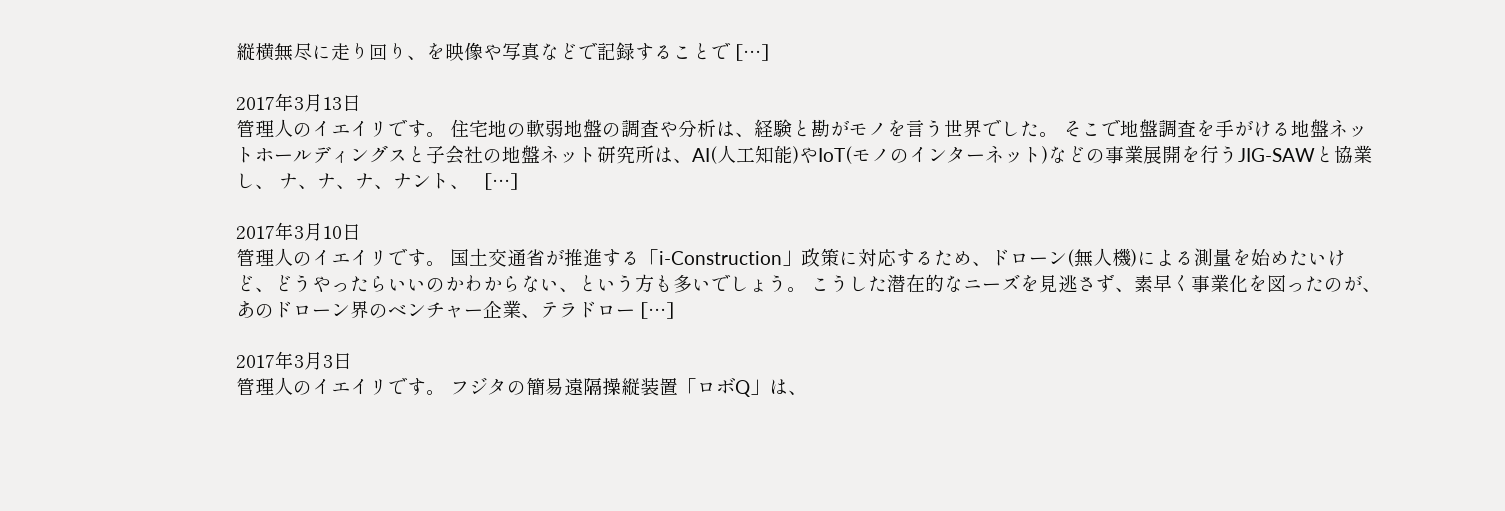縦横無尽に走り回り、を映像や写真などで記録することで […]

2017年3月13日
管理人のイエイリです。 住宅地の軟弱地盤の調査や分析は、経験と勘がモノを言う世界でした。 そこで地盤調査を手がける地盤ネットホールディングスと子会社の地盤ネット研究所は、AI(人工知能)やIoT(モノのインターネット)などの事業展開を行うJIG-SAWと協業し、 ナ、ナ、ナ、ナント、   […]

2017年3月10日
管理人のイエイリです。 国土交通省が推進する「i-Construction」政策に対応するため、ドローン(無人機)による測量を始めたいけど、どうやったらいいのかわからない、という方も多いでしょう。 こうした潜在的なニーズを見逃さず、素早く事業化を図ったのが、あのドローン界のベンチャー企業、テラドロー […]

2017年3月3日
管理人のイエイリです。 フジタの簡易遠隔操縦装置「ロボQ」は、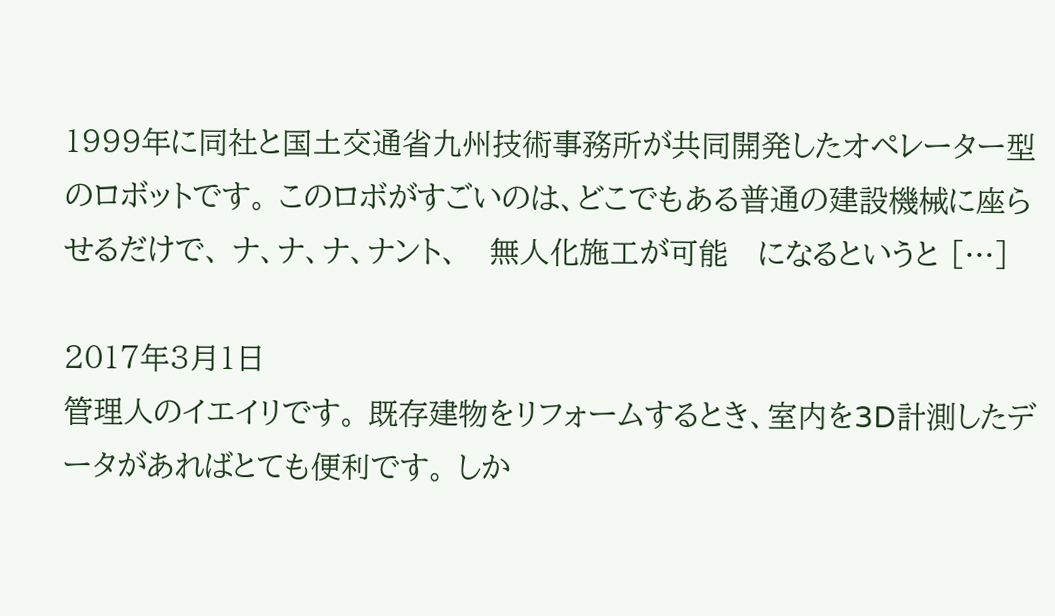1999年に同社と国土交通省九州技術事務所が共同開発したオペレーター型のロボットです。 このロボがすごいのは、どこでもある普通の建設機械に座らせるだけで、 ナ、ナ、ナ、ナント、   無人化施工が可能   になるというと […]

2017年3月1日
管理人のイエイリです。 既存建物をリフォームするとき、室内を3D計測したデータがあればとても便利です。 しか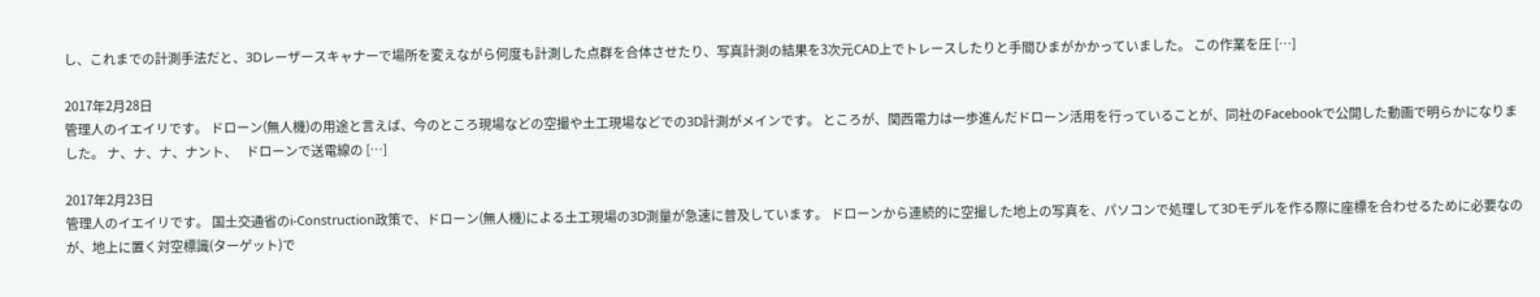し、これまでの計測手法だと、3Dレーザースキャナーで場所を変えながら何度も計測した点群を合体させたり、写真計測の結果を3次元CAD上でトレースしたりと手間ひまがかかっていました。 この作業を圧 […]

2017年2月28日
管理人のイエイリです。 ドローン(無人機)の用途と言えば、今のところ現場などの空撮や土工現場などでの3D計測がメインです。 ところが、関西電力は一歩進んだドローン活用を行っていることが、同社のFacebookで公開した動画で明らかになりました。 ナ、ナ、ナ、ナント、   ドローンで送電線の […]

2017年2月23日
管理人のイエイリです。 国土交通省のi-Construction政策で、ドローン(無人機)による土工現場の3D測量が急速に普及しています。 ドローンから連続的に空撮した地上の写真を、パソコンで処理して3Dモデルを作る際に座標を合わせるために必要なのが、地上に置く対空標識(ターゲット)で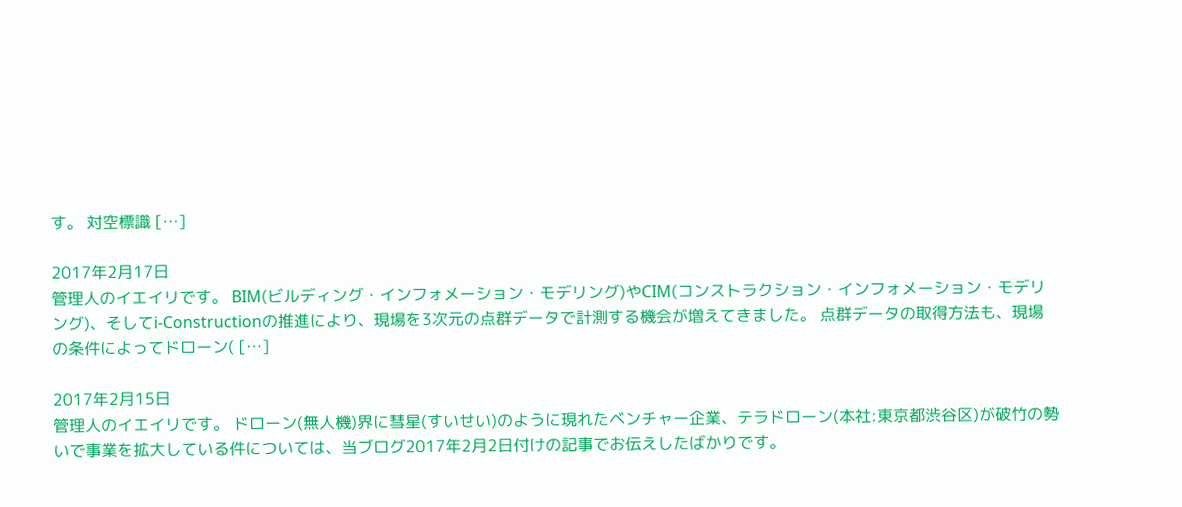す。 対空標識 […]

2017年2月17日
管理人のイエイリです。 BIM(ビルディング・インフォメーション・モデリング)やCIM(コンストラクション・インフォメーション・モデリング)、そしてi-Constructionの推進により、現場を3次元の点群データで計測する機会が増えてきました。 点群データの取得方法も、現場の条件によってドローン( […]

2017年2月15日
管理人のイエイリです。 ドローン(無人機)界に彗星(すいせい)のように現れたベンチャー企業、テラドローン(本社:東京都渋谷区)が破竹の勢いで事業を拡大している件については、当ブログ2017年2月2日付けの記事でお伝えしたばかりです。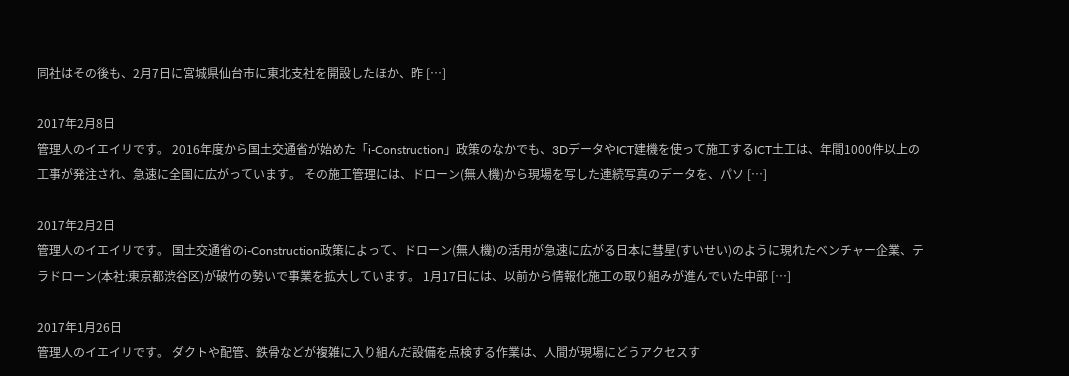同社はその後も、2月7日に宮城県仙台市に東北支社を開設したほか、昨 […]

2017年2月8日
管理人のイエイリです。 2016年度から国土交通省が始めた「i-Construction」政策のなかでも、3DデータやICT建機を使って施工するICT土工は、年間1000件以上の工事が発注され、急速に全国に広がっています。 その施工管理には、ドローン(無人機)から現場を写した連続写真のデータを、パソ […]

2017年2月2日
管理人のイエイリです。 国土交通省のi-Construction政策によって、ドローン(無人機)の活用が急速に広がる日本に彗星(すいせい)のように現れたベンチャー企業、テラドローン(本社:東京都渋谷区)が破竹の勢いで事業を拡大しています。 1月17日には、以前から情報化施工の取り組みが進んでいた中部 […]

2017年1月26日
管理人のイエイリです。 ダクトや配管、鉄骨などが複雑に入り組んだ設備を点検する作業は、人間が現場にどうアクセスす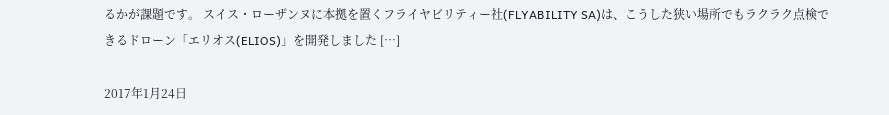るかが課題です。 スイス・ローザンヌに本拠を置くフライヤビリティー社(FLYABILITY SA)は、こうした狭い場所でもラクラク点検できるドローン「エリオス(ELIOS)」を開発しました […]

2017年1月24日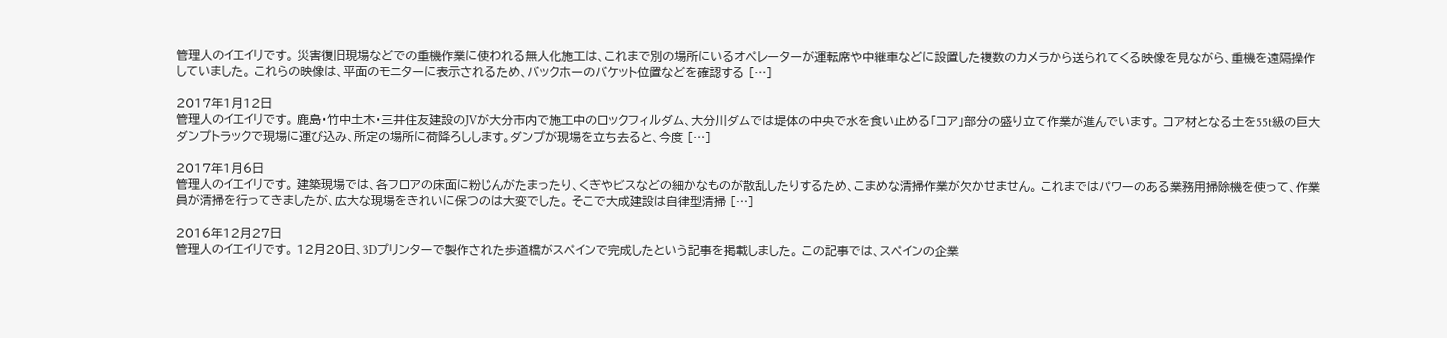管理人のイエイリです。 災害復旧現場などでの重機作業に使われる無人化施工は、これまで別の場所にいるオペレーターが運転席や中継車などに設置した複数のカメラから送られてくる映像を見ながら、重機を遠隔操作していました。 これらの映像は、平面のモニターに表示されるため、バックホーのバケット位置などを確認する […]

2017年1月12日
管理人のイエイリです。 鹿島・竹中土木・三井住友建設のJVが大分市内で施工中のロックフィルダム、大分川ダムでは堤体の中央で水を食い止める「コア」部分の盛り立て作業が進んでいます。 コア材となる土を55t級の巨大ダンプトラックで現場に運び込み、所定の場所に荷降ろしします。ダンプが現場を立ち去ると、今度 […]

2017年1月6日
管理人のイエイリです。 建築現場では、各フロアの床面に粉じんがたまったり、くぎやビスなどの細かなものが散乱したりするため、こまめな清掃作業が欠かせません。 これまではパワーのある業務用掃除機を使って、作業員が清掃を行ってきましたが、広大な現場をきれいに保つのは大変でした。 そこで大成建設は自律型清掃 […]

2016年12月27日
管理人のイエイリです。 12月20日、3Dプリンターで製作された歩道橋がスペインで完成したという記事を掲載しました。 この記事では、スペインの企業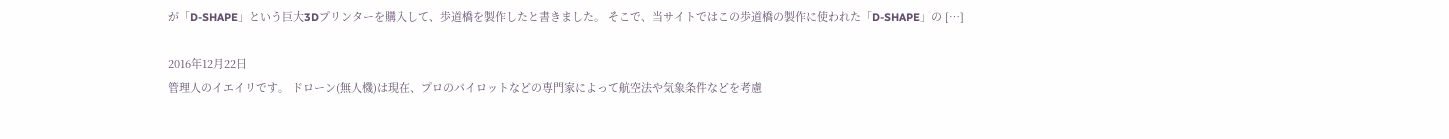が「D-SHAPE」という巨大3Dプリンターを購入して、歩道橋を製作したと書きました。 そこで、当サイトではこの歩道橋の製作に使われた「D-SHAPE」の […]

2016年12月22日
管理人のイエイリです。 ドローン(無人機)は現在、プロのパイロットなどの専門家によって航空法や気象条件などを考慮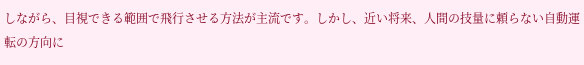しながら、目視できる範囲で飛行させる方法が主流です。しかし、近い将来、人間の技量に頼らない自動運転の方向に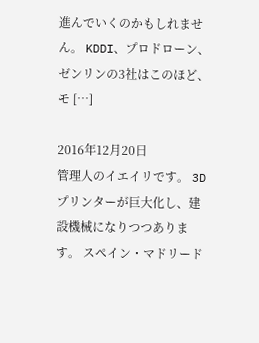進んでいくのかもしれません。 KDDI、プロドローン、ゼンリンの3社はこのほど、モ […]

2016年12月20日
管理人のイエイリです。 3Dプリンターが巨大化し、建設機械になりつつあります。 スペイン・マドリード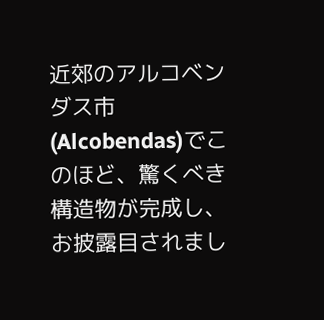近郊のアルコベンダス市(Alcobendas)でこのほど、驚くべき構造物が完成し、お披露目されまし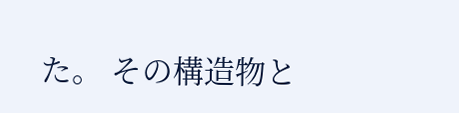た。 その構造物と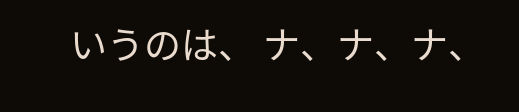いうのは、 ナ、ナ、ナ、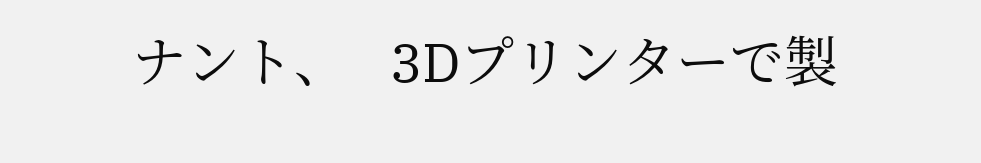ナント、   3Dプリンターで製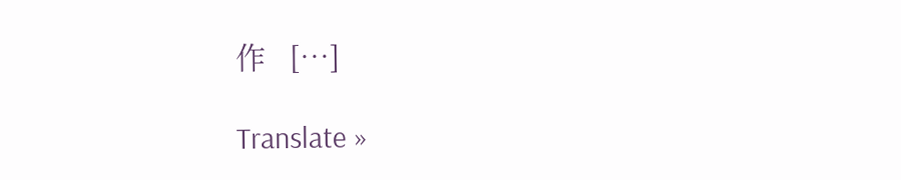作   […]

Translate »